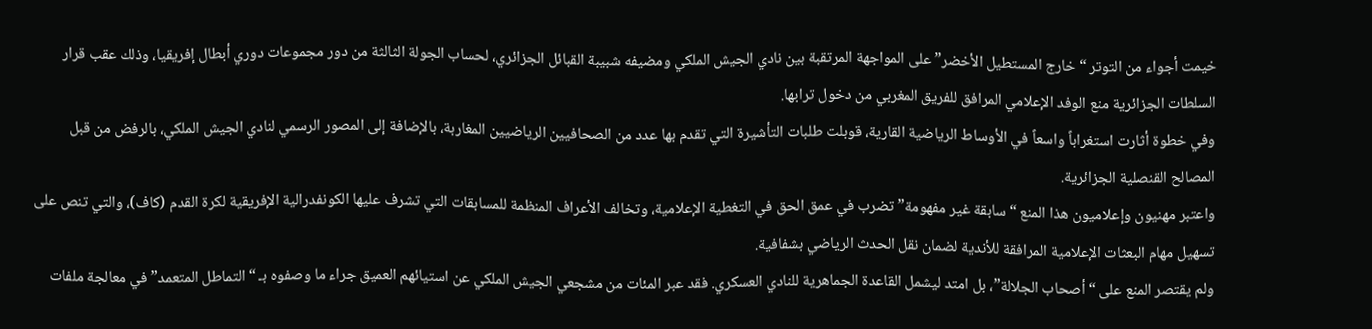خيمت أجواء من التوتر “خارج المستطيل الأخضر” على المواجهة المرتقبة بين نادي الجيش الملكي ومضيفه شبيبة القبائل الجزائري، لحساب الجولة الثالثة من دور مجموعات دوري أبطال إفريقيا، وذلك عقب قرار السلطات الجزائرية منع الوفد الإعلامي المرافق للفريق المغربي من دخول ترابها.
وفي خطوة أثارت استغراباً واسعاً في الأوساط الرياضية القارية، قوبلت طلبات التأشيرة التي تقدم بها عدد من الصحافيين الرياضيين المغاربة، بالإضافة إلى المصور الرسمي لنادي الجيش الملكي، بالرفض من قبل المصالح القنصلية الجزائرية.
واعتبر مهنيون وإعلاميون هذا المنع “سابقة غير مفهومة” تضرب في عمق الحق في التغطية الإعلامية، وتخالف الأعراف المنظمة للمسابقات التي تشرف عليها الكونفدرالية الإفريقية لكرة القدم (كاف)، والتي تنص على تسهيل مهام البعثات الإعلامية المرافقة للأندية لضمان نقل الحدث الرياضي بشفافية.
ولم يقتصر المنع على “أصحاب الجلالة”، بل امتد ليشمل القاعدة الجماهرية للنادي العسكري. فقد عبر المئات من مشجعي الجيش الملكي عن استيائهم العميق جراء ما وصفوه بـ “التماطل المتعمد” في معالجة ملفات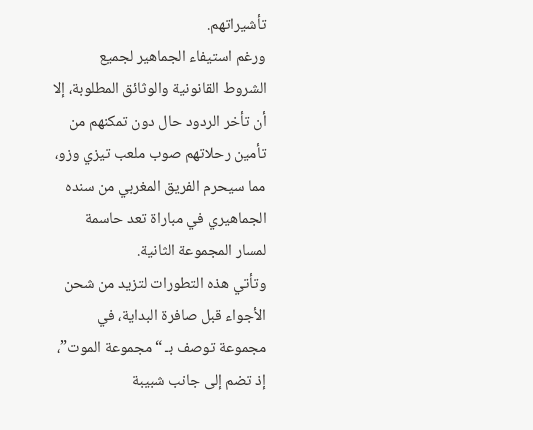تأشيراتهم.
ورغم استيفاء الجماهير لجميع الشروط القانونية والوثائق المطلوبة، إلا أن تأخر الردود حال دون تمكنهم من تأمين رحلاتهم صوب ملعب تيزي وزو، مما سيحرم الفريق المغربي من سنده الجماهيري في مباراة تعد حاسمة لمسار المجموعة الثانية.
وتأتي هذه التطورات لتزيد من شحن الأجواء قبل صافرة البداية، في مجموعة توصف بـ “مجموعة الموت”، إذ تضم إلى جانب شبيبة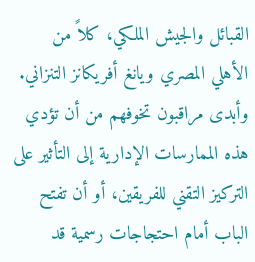القبائل والجيش الملكي، كلاً من الأهلي المصري ويانغ أفريكانز التنزاني.
وأبدى مراقبون تخوفهم من أن تؤدي هذه الممارسات الإدارية إلى التأثير على التركيز التقني للفريقين، أو أن تفتح الباب أمام احتجاجات رسمية قد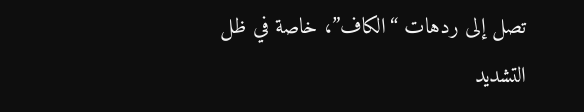تصل إلى ردهات “الكاف”، خاصة في ظل التشديد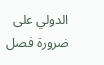الدولي على ضرورة فصل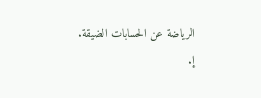الرياضة عن الحسابات الضيقة.
إ.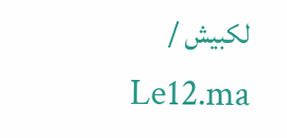لكبيش / Le12.ma